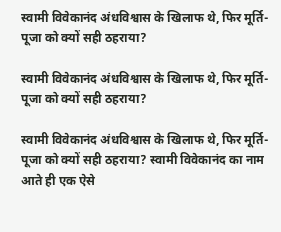स्वामी विवेकानंद अंधविश्वास के खिलाफ थे, फिर मूर्ति-पूजा को क्यों सही ठहराया?

स्वामी विवेकानंद अंधविश्वास के खिलाफ थे, फिर मूर्ति-पूजा को क्यों सही ठहराया?

स्वामी विवेकानंद अंधविश्वास के खिलाफ थे, फिर मूर्ति-पूजा को क्यों सही ठहराया? स्वामी विवेकानंद का नाम आते ही एक ऐसे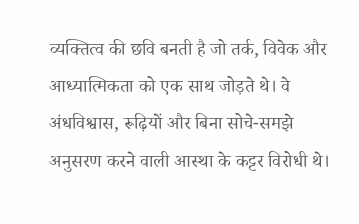व्यक्तित्व की छवि बनती है जो तर्क, विवेक और आध्यात्मिकता को एक साथ जोड़ते थे। वे अंधविश्वास, रूढ़ियों और बिना सोचे-समझे अनुसरण करने वाली आस्था के कट्टर विरोधी थे।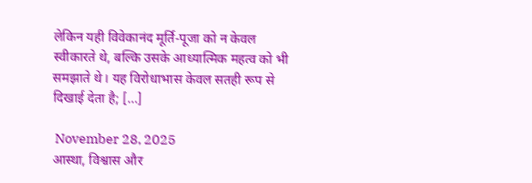लेकिन यही विवेकानंद मूर्ति-पूजा को न केवल स्वीकारते थे, बल्कि उसके आध्यात्मिक महत्व को भी समझाते थे। यह विरोधाभास केवल सतही रूप से दिखाई देता है; […]

 November 28, 2025
आस्था, विश्वास और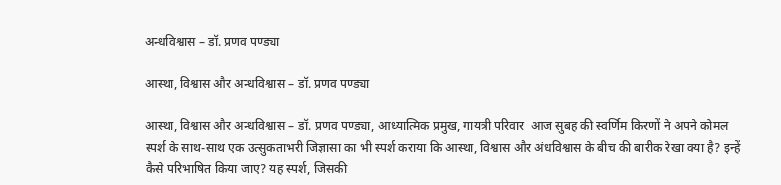अन्धविश्वास – डॉ. प्रणव पण्ड्या

आस्था, विश्वास और अन्धविश्वास – डॉ. प्रणव पण्ड्या

आस्था, विश्वास और अन्धविश्वास – डॉ. प्रणव पण्ड्या, आध्यात्मिक प्रमुख, गायत्री परिवार  आज सुबह की स्वर्णिम किरणों ने अपने कोमल स्पर्श के साथ-साथ एक उत्सुकताभरी जिज्ञासा का भी स्पर्श कराया कि आस्था, विश्वास और अंधविश्वास के बीच की बारीक रेखा क्या है? इन्हें कैसे परिभाषित किया जाए? यह स्पर्श, जिसकी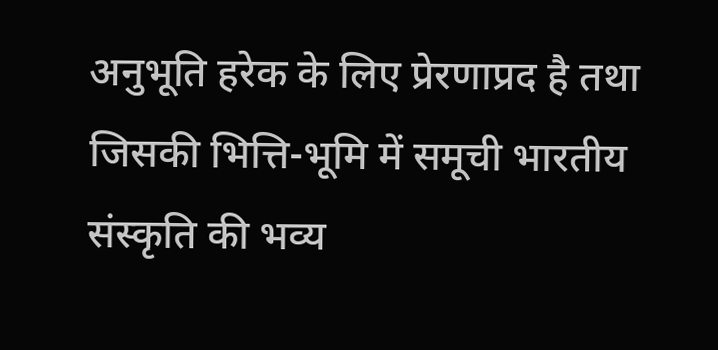अनुभूति हरेक के लिए प्रेरणाप्रद है तथा जिसकी भित्ति-भूमि में समूची भारतीय संस्कृति की भव्य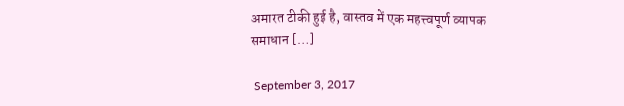अमारत टीकी हुई है, वास्तव में एक महत्त्वपूर्ण व्यापक समाधान […]

 September 3, 2017